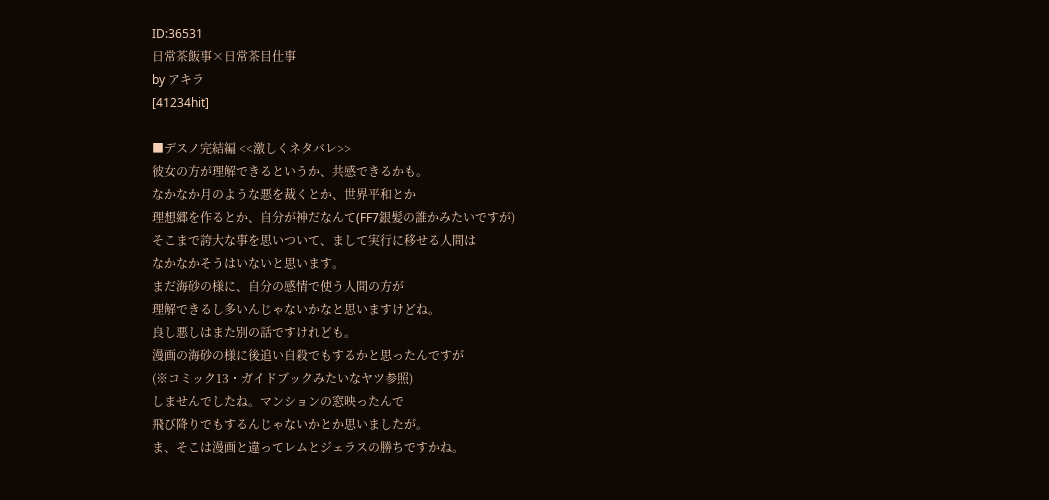ID:36531
日常茶飯事×日常茶目仕事
by アキラ
[41234hit]

■デスノ完結編 <<激しくネタバレ>>
彼女の方が理解できるというか、共感できるかも。
なかなか月のような悪を裁くとか、世界平和とか
理想郷を作るとか、自分が神だなんて(FF7銀髪の誰かみたいですが)
そこまで誇大な事を思いついて、まして実行に移せる人間は
なかなかそうはいないと思います。
まだ海砂の様に、自分の感情で使う人間の方が
理解できるし多いんじゃないかなと思いますけどね。
良し悪しはまた別の話ですけれども。
漫画の海砂の様に後追い自殺でもするかと思ったんですが
(※コミック13・ガイドブックみたいなヤツ参照)
しませんでしたね。マンションの窓映ったんで
飛び降りでもするんじゃないかとか思いましたが。
ま、そこは漫画と違ってレムとジェラスの勝ちですかね。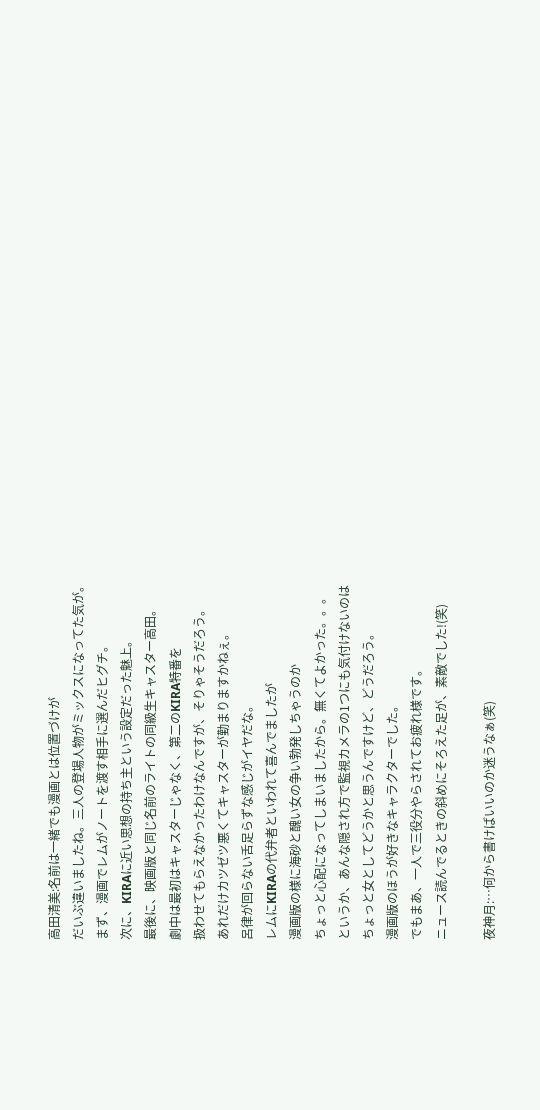高田清美:名前は一緒でも漫画とは位置づけが
だいぶ違いましたね。三人の登場人物がミックスになってた気が。
まず、漫画でレムがノートを渡す相手に選んだヒグチ。
次に、KIRAに近い思想の持ち主という設定だった魅上。
最後に、映画版と同じ名前のライトの同級生キャスター高田。
劇中は最初はキャスターじゃなく、第二のKIRA特番を
扱わせてもらえなかったわけなんですが、そりゃそうだろう。
あれだけカツゼツ悪くてキャスターが勤まりますかねぇ。
呂律が回らない舌足らずな感じがイヤだな。
レムにKIRAの代弁者といわれて喜んでましたが
漫画版の様に海砂と醜い女の争い勃発しちゃうのか
ちょっと心配になってしまいましたから。無くてよかった。。。
というか、あんな隠され方で監視カメラの1つにも気付けないのは
ちょっと女としてどうかと思うんですけど、どうだろう。
漫画版のほうが好きなキャラクターでした。
でもまあ、一人で三役分やらされてお疲れ様です。
ニュース読んでるときの斜めにそろえた足が、素敵でした!(笑)

夜神月:…何から書けばいいのか迷うなぁ(笑)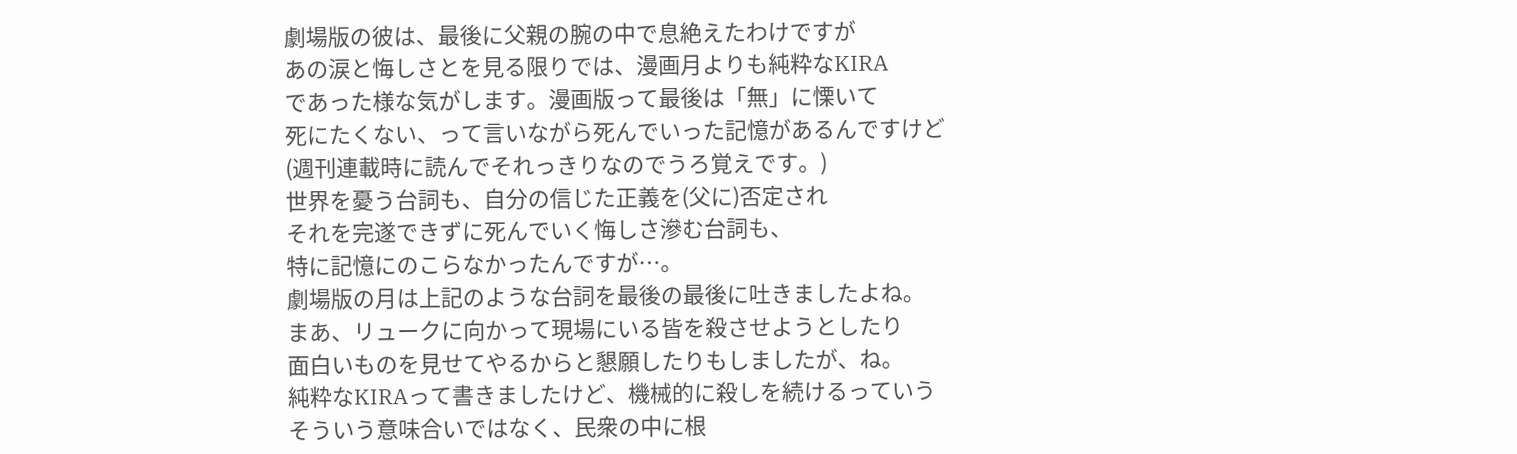劇場版の彼は、最後に父親の腕の中で息絶えたわけですが
あの涙と悔しさとを見る限りでは、漫画月よりも純粋なKIRA
であった様な気がします。漫画版って最後は「無」に慄いて
死にたくない、って言いながら死んでいった記憶があるんですけど
(週刊連載時に読んでそれっきりなのでうろ覚えです。)
世界を憂う台詞も、自分の信じた正義を(父に)否定され
それを完遂できずに死んでいく悔しさ滲む台詞も、
特に記憶にのこらなかったんですが…。
劇場版の月は上記のような台詞を最後の最後に吐きましたよね。
まあ、リュークに向かって現場にいる皆を殺させようとしたり
面白いものを見せてやるからと懇願したりもしましたが、ね。
純粋なKIRAって書きましたけど、機械的に殺しを続けるっていう
そういう意味合いではなく、民衆の中に根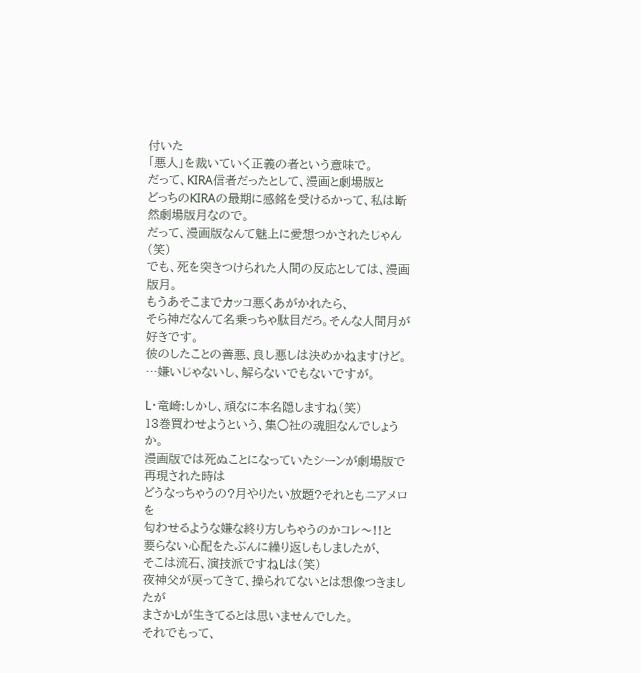付いた
「悪人」を裁いていく正義の者という意味で。
だって、KIRA信者だったとして、漫画と劇場版と
どっちのKIRAの最期に感銘を受けるかって、私は断然劇場版月なので。
だって、漫画版なんて魅上に愛想つかされたじゃん(笑)
でも、死を突きつけられた人間の反応としては、漫画版月。
もうあそこまでカッコ悪くあがかれたら、
そら神だなんて名乗っちゃ駄目だろ。そんな人間月が好きです。
彼のしたことの善悪、良し悪しは決めかねますけど。
…嫌いじゃないし、解らないでもないですが。

L・竜崎:しかし、頑なに本名隠しますね(笑)
13巻買わせようという、集○社の魂胆なんでしょうか。
漫画版では死ぬことになっていたシーンが劇場版で再現された時は
どうなっちゃうの?月やりたい放題?それともニアメロを
匂わせるような嫌な終り方しちゃうのかコレ〜!!と
要らない心配をたぶんに繰り返しもしましたが、
そこは流石、演技派ですねLは(笑)
夜神父が戻ってきて、操られてないとは想像つきましたが
まさかLが生きてるとは思いませんでした。
それでもって、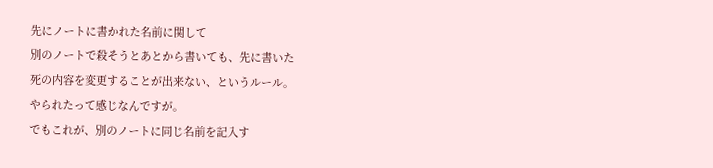先にノートに書かれた名前に関して
別のノートで殺そうとあとから書いても、先に書いた
死の内容を変更することが出来ない、というルール。
やられたって感じなんですが。
でもこれが、別のノートに同じ名前を記入す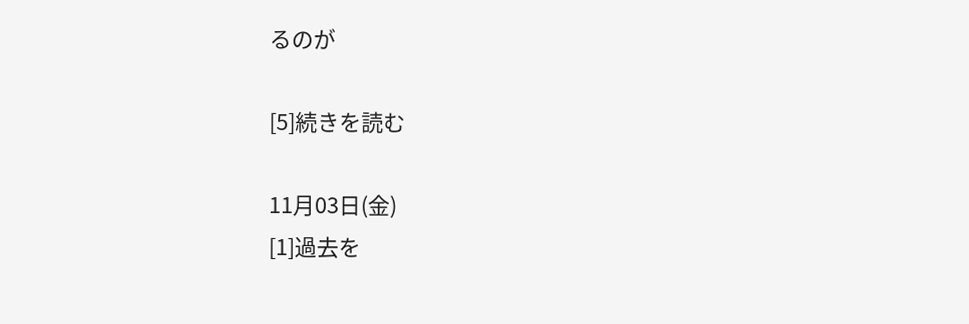るのが

[5]続きを読む

11月03日(金)
[1]過去を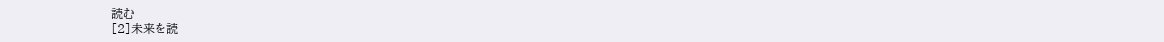読む
[2]未来を読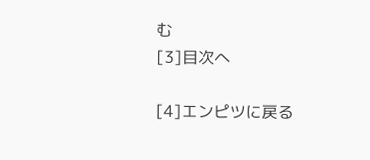む
[3]目次へ

[4]エンピツに戻る